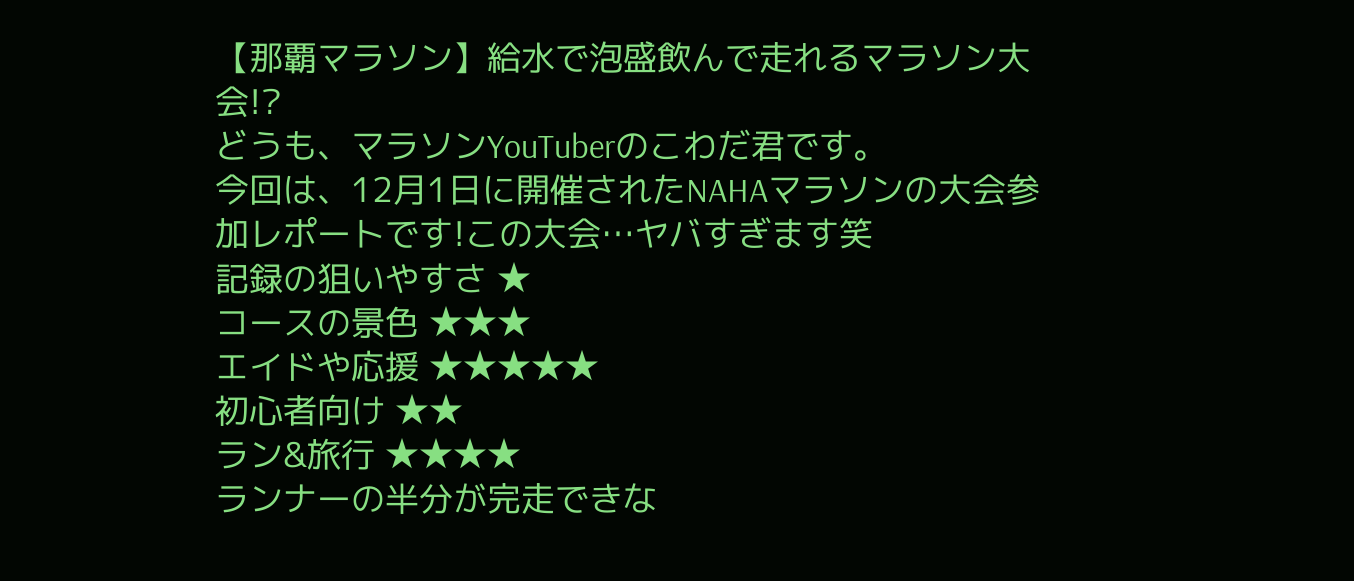【那覇マラソン】給水で泡盛飲んで走れるマラソン大会!?
どうも、マラソンYouTuberのこわだ君です。
今回は、12月1日に開催されたNAHAマラソンの大会参加レポートです!この大会…ヤバすぎます笑
記録の狙いやすさ ★
コースの景色 ★★★
エイドや応援 ★★★★★
初心者向け ★★
ラン&旅行 ★★★★
ランナーの半分が完走できな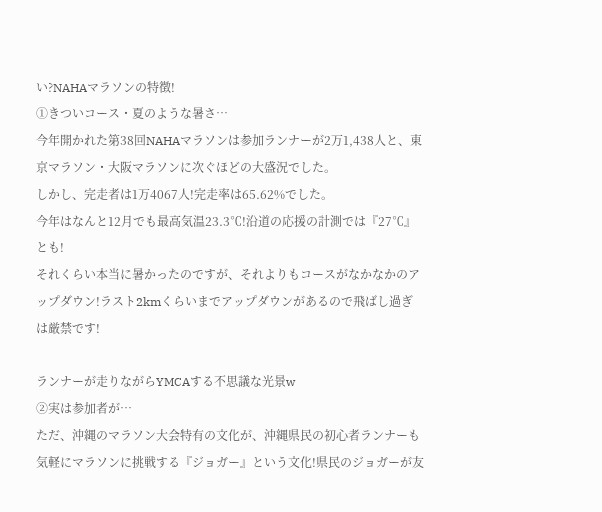い?NAHAマラソンの特徴!
①きついコース・夏のような暑さ…
今年開かれた第38回NAHAマラソンは参加ランナーが2万1,438人と、東京マラソン・大阪マラソンに次ぐほどの大盛況でした。
しかし、完走者は1万4067人!完走率は65.62%でした。
今年はなんと12月でも最高気温23.3℃!沿道の応援の計測では『27℃』とも!
それくらい本当に暑かったのですが、それよりもコースがなかなかのアップダウン!ラスト2kmくらいまでアップダウンがあるので飛ばし過ぎは厳禁です!

ランナーが走りながらYMCAする不思議な光景w
②実は参加者が…
ただ、沖縄のマラソン大会特有の文化が、沖縄県民の初心者ランナーも気軽にマラソンに挑戦する『ジョガー』という文化!県民のジョガーが友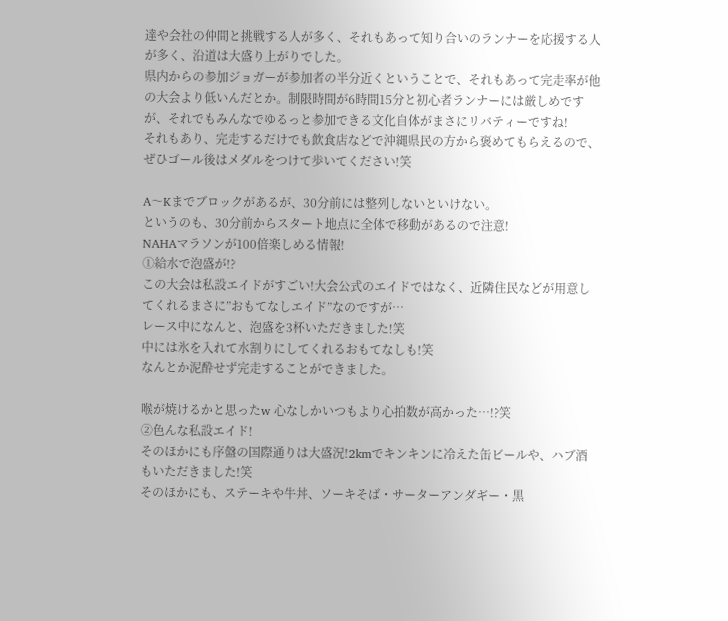達や会社の仲間と挑戦する人が多く、それもあって知り合いのランナーを応援する人が多く、沿道は大盛り上がりでした。
県内からの参加ジョガーが参加者の半分近くということで、それもあって完走率が他の大会より低いんだとか。制限時間が6時間15分と初心者ランナーには厳しめですが、それでもみんなでゆるっと参加できる文化自体がまさにリバティーですね!
それもあり、完走するだけでも飲食店などで沖縄県民の方から褒めてもらえるので、ぜひゴール後はメダルをつけて歩いてください!笑

A〜Kまでブロックがあるが、30分前には整列しないといけない。
というのも、30分前からスタート地点に全体で移動があるので注意!
NAHAマラソンが100倍楽しめる情報!
①給水で泡盛が!?
この大会は私設エイドがすごい!大会公式のエイドではなく、近隣住民などが用意してくれるまさに”おもてなしエイド”なのですが…
レース中になんと、泡盛を3杯いただきました!笑
中には氷を入れて水割りにしてくれるおもてなしも!笑
なんとか泥酔せず完走することができました。

喉が焼けるかと思ったw 心なしかいつもより心拍数が高かった…!?笑
②色んな私設エイド!
そのほかにも序盤の国際通りは大盛況!2kmでキンキンに冷えた缶ビールや、ハブ酒もいただきました!笑
そのほかにも、ステーキや牛丼、ソーキそば・サーターアンダギー・黒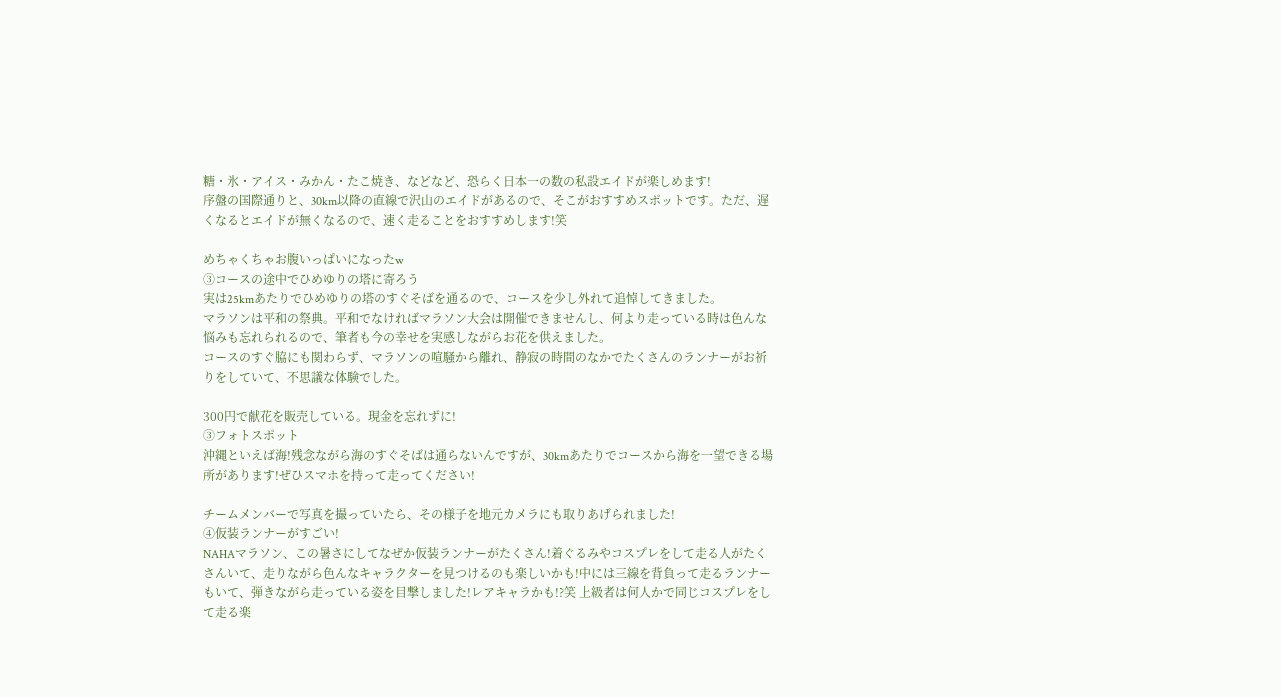糖・氷・アイス・みかん・たこ焼き、などなど、恐らく日本一の数の私設エイドが楽しめます!
序盤の国際通りと、30km以降の直線で沢山のエイドがあるので、そこがおすすめスポットです。ただ、遅くなるとエイドが無くなるので、速く走ることをおすすめします!笑

めちゃくちゃお腹いっぱいになったw
③コースの途中でひめゆりの塔に寄ろう
実は25kmあたりでひめゆりの塔のすぐそばを通るので、コースを少し外れて追悼してきました。
マラソンは平和の祭典。平和でなければマラソン大会は開催できませんし、何より走っている時は色んな悩みも忘れられるので、筆者も今の幸せを実感しながらお花を供えました。
コースのすぐ脇にも関わらず、マラソンの喧騒から離れ、静寂の時間のなかでたくさんのランナーがお祈りをしていて、不思議な体験でした。

300円で献花を販売している。現金を忘れずに!
③フォトスポット
沖縄といえば海!残念ながら海のすぐそばは通らないんですが、30kmあたりでコースから海を一望できる場所があります!ぜひスマホを持って走ってください!

チームメンバーで写真を撮っていたら、その様子を地元カメラにも取りあげられました!
④仮装ランナーがすごい!
NAHAマラソン、この暑さにしてなぜか仮装ランナーがたくさん!着ぐるみやコスプレをして走る人がたくさんいて、走りながら色んなキャラクターを見つけるのも楽しいかも!中には三線を背負って走るランナーもいて、弾きながら走っている姿を目撃しました!レアキャラかも!?笑 上級者は何人かで同じコスプレをして走る楽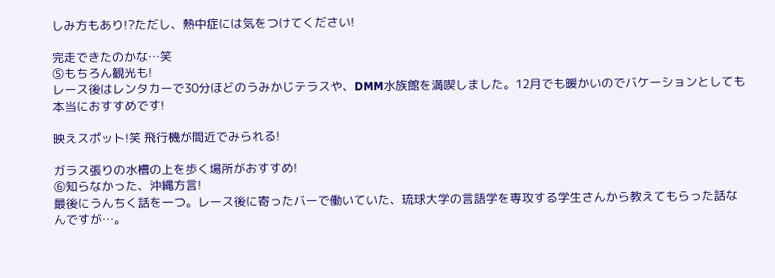しみ方もあり!?ただし、熱中症には気をつけてください!

完走できたのかな…笑
⑤もちろん観光も!
レース後はレンタカーで30分ほどのうみかじテラスや、DMM水族館を満喫しました。12月でも暖かいのでバケーションとしても本当におすすめです!

映えスポット!笑 飛行機が間近でみられる!

ガラス張りの水槽の上を歩く場所がおすすめ!
⑥知らなかった、沖縄方言!
最後にうんちく話を一つ。レース後に寄ったバーで働いていた、琉球大学の言語学を専攻する学生さんから教えてもらった話なんですが…。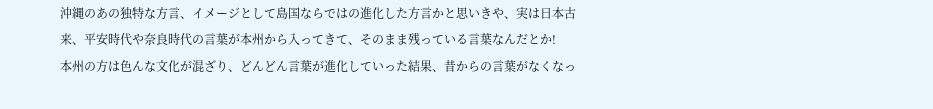沖縄のあの独特な方言、イメージとして島国ならではの進化した方言かと思いきや、実は日本古来、平安時代や奈良時代の言葉が本州から入ってきて、そのまま残っている言葉なんだとか!
本州の方は色んな文化が混ざり、どんどん言葉が進化していった結果、昔からの言葉がなくなっ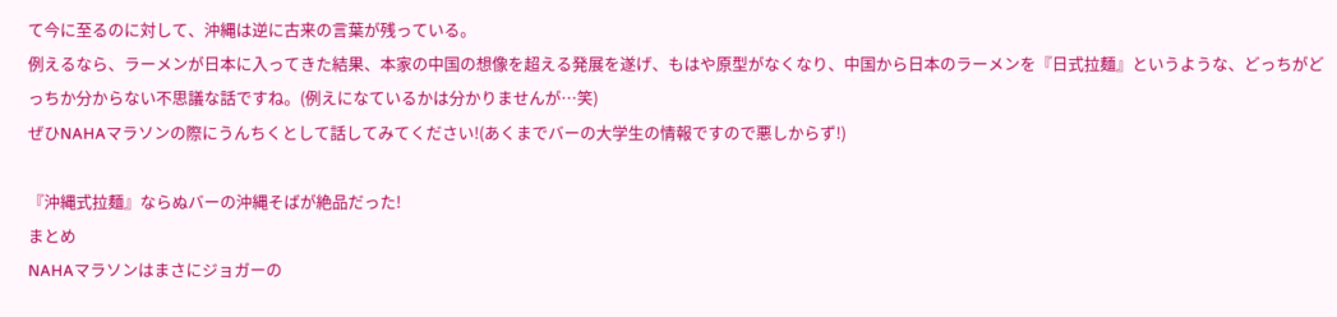て今に至るのに対して、沖縄は逆に古来の言葉が残っている。
例えるなら、ラーメンが日本に入ってきた結果、本家の中国の想像を超える発展を遂げ、もはや原型がなくなり、中国から日本のラーメンを『日式拉麺』というような、どっちがどっちか分からない不思議な話ですね。(例えになているかは分かりませんが…笑)
ぜひNAHAマラソンの際にうんちくとして話してみてください!(あくまでバーの大学生の情報ですので悪しからず!)

『沖縄式拉麺』ならぬバーの沖縄そばが絶品だった!
まとめ
NAHAマラソンはまさにジョガーの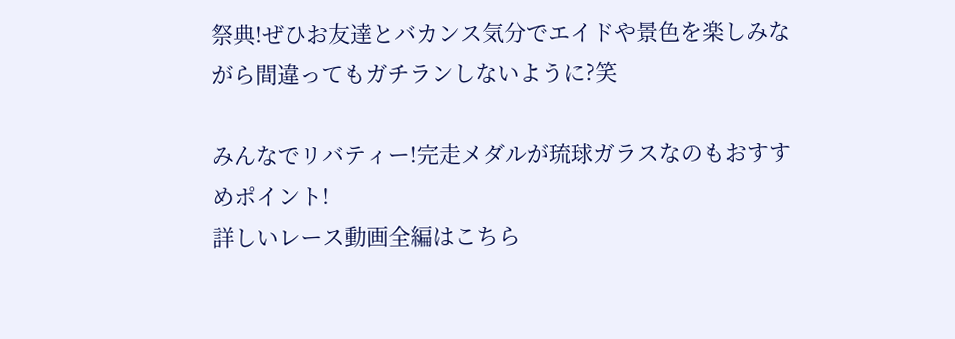祭典!ぜひお友達とバカンス気分でエイドや景色を楽しみながら間違ってもガチランしないように?笑

みんなでリバティー!完走メダルが琉球ガラスなのもおすすめポイント!
詳しいレース動画全編はこちら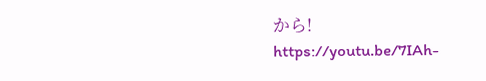から!
https://youtu.be/7IAh-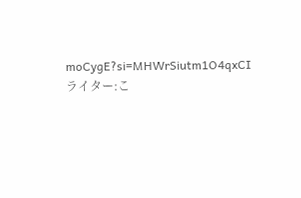moCygE?si=MHWrSiutm1O4qxCI
ライター:こ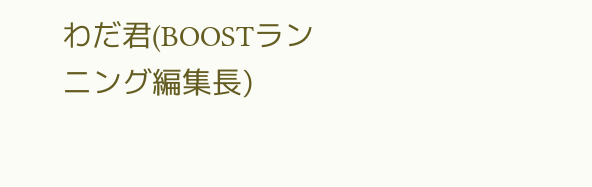わだ君(BOOSTランニング編集長)